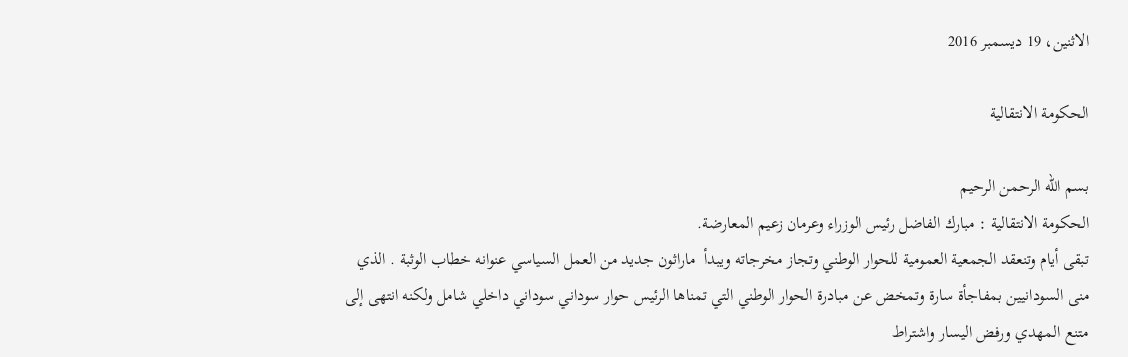الاثنين، 19 ديسمبر 2016

الحكومة الانتقالية

بسم الله الرحمن الرحيم
الحكومة الانتقالية : مبارك الفاضل رئيس الوزراء وعرمان زعيم المعارضة.
تبقى أيام وتنعقد الجمعية العمومية للحوار الوطني وتجاز مخرجاته ويبدأ  ماراثون جديد من العمل السياسي عنوانه خطاب الوثبة . الذي منى السودانيين بمفاجأة سارة وتمخض عن مبادرة الحوار الوطني التي تمناها الرئيس حوار سوداني سوداني داخلي شامل ولكنه انتهى إلى متنع المهدي ورفض اليسار واشتراط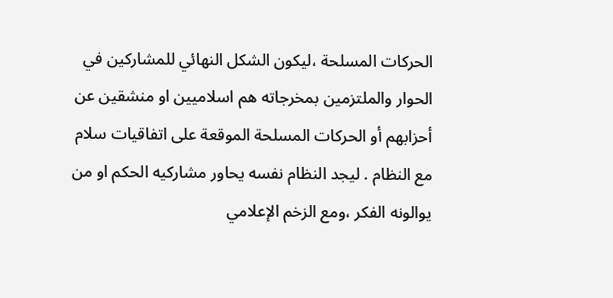الحركات المسلحة ،ليكون الشكل النهائي للمشاركين في الحوار والملتزمين بمخرجاته هم اسلاميين او منشقين عن أحزابهم أو الحركات المسلحة الموقعة على اتفاقيات سلام مع النظام . ليجد النظام نفسه يحاور مشاركيه الحكم او من يوالونه الفكر ،ومع الزخم الإعلامي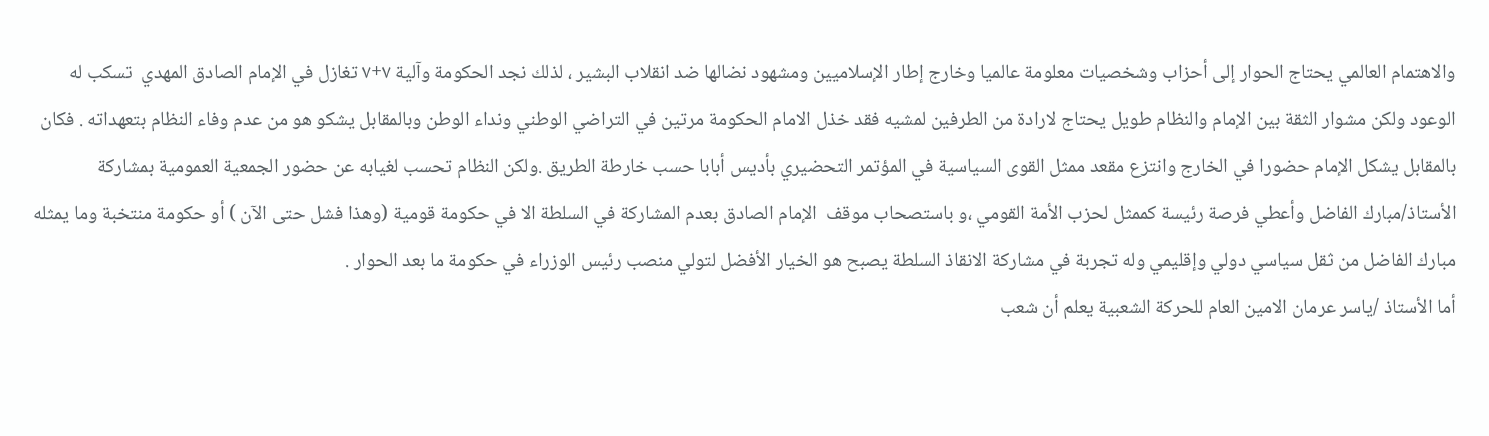والاهتمام العالمي يحتاج الحوار إلى أحزاب وشخصيات معلومة عالميا وخارج إطار الإسلاميين ومشهود نضالها ضد انقلاب البشير ، لذلك نجد الحكومة وآلية ٧+٧ تغازل في الإمام الصادق المهدي  تسكب له الوعود ولكن مشوار الثقة بين الإمام والنظام طويل يحتاج لارادة من الطرفين لمشيه فقد خذل الامام الحكومة مرتين في التراضي الوطني ونداء الوطن وبالمقابل يشكو هو من عدم وفاء النظام بتعهداته . فكان بالمقابل يشكل الإمام حضورا في الخارج وانتزع مقعد ممثل القوى السياسية في المؤتمر التحضيري بأديس أبابا حسب خارطة الطريق .ولكن النظام تحسب لغيابه عن حضور الجمعية العمومية بمشاركة الأستاذ/مبارك الفاضل وأعطي فرصة رئيسة كممثل لحزب الأمة القومي ،و باستصحاب موقف  الإمام الصادق بعدم المشاركة في السلطة الا في حكومة قومية (وهذا فشل حتى الآن ) أو حكومة منتخبة وما يمثله مبارك الفاضل من ثقل سياسي دولي وإقليمي وله تجربة في مشاركة الانقاذ السلطة يصبح هو الخيار الأفضل لتولي منصب رئيس الوزراء في حكومة ما بعد الحوار .
أما الأستاذ /ياسر عرمان الامين العام للحركة الشعبية يعلم أن شعب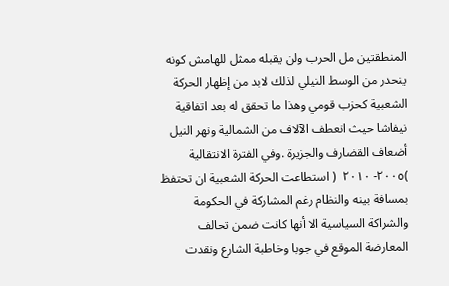المنطقتين مل الحرب ولن يقبله ممثل للهامش كونه ينحدر من الوسط النيلي لذلك لابد من إظهار الحركة الشعبية كحزب قومي وهذا ما تحقق له بعد اتفاقية نيفاشا حيث انعطف الآلاف من الشمالية ونهر النيل أضعاف القضارف والجزيرة .وفي الفترة الانتقالية )٢٠٠٥- ٢٠١٠  ( استطاعت الحركة الشعبية ان تحتفظ بمسافة بينه والنظام رغم المشاركة في الحكومة والشراكة السياسية الا أنها كانت ضمن تحالف المعارضة الموقع في جوبا وخاطبة الشارع ونقدت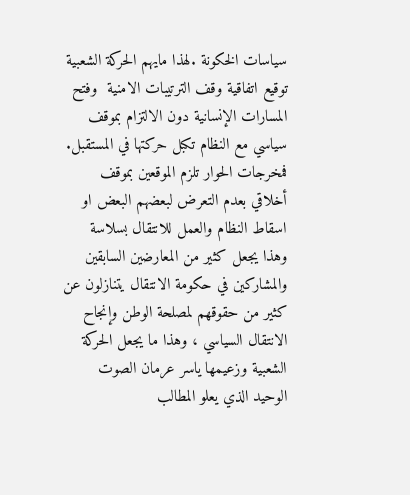سياسات الخكونة .لهذا مايهم الحركة الشعبية توقيع اتفاقية وقف الترتيبات الامنية  وفتح المسارات الإنسانية دون الالتزام بموقف سياسي مع النظام تكبل حركتها في المستقبل.
فمخرجات الحوار تلزم الموقعين بموقف أخلاقي بعدم التعرض لبعضهم البعض او اسقاط النظام والعمل للانتقال بسلاسة وهذا يجعل كثير من المعارضين السابقين والمشاركين في حكومة الانتقال يتنازلون عن كثير من حقوقهم لمصلحة الوطن وإنجاح الانتقال السياسي ، وهذا ما يجعل الحركة الشعبية وزعيمها ياسر عرمان الصوت الوحيد الذي يعلو المطالب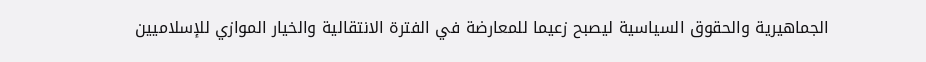الجماهيرية والحقوق السياسية ليصبح زعيما للمعارضة في الفترة الانتقالية والخيار الموازي للإسلاميين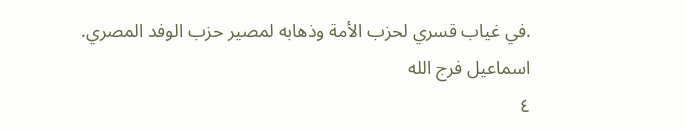.في غياب قسري لحزب الأمة وذهابه لمصير حزب الوفد المصري.
اسماعيل فرج الله
٤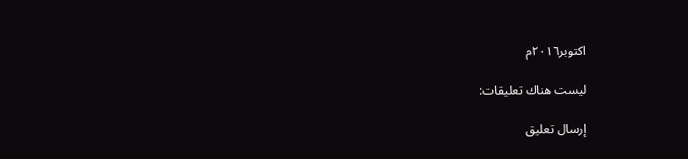اكتوبر٢٠١٦م

ليست هناك تعليقات:

إرسال تعليق